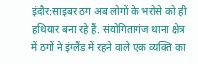इंदौर:साइबर ठग अब लोगों के भरोसे को ही हथियार बना रहे हैं. संयोगितागंज थाना क्षेत्र में ठगों ने इंग्लैंड में रहने वाले एक व्यक्ति का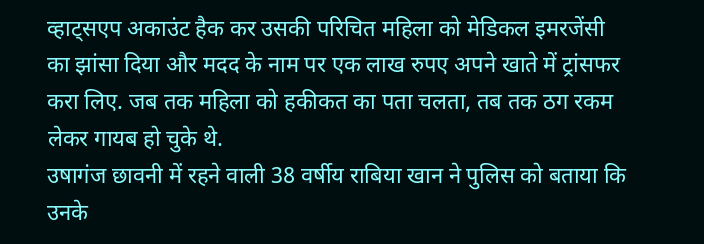व्हाट्सएप अकाउंट हैक कर उसकी परिचित महिला को मेडिकल इमरजेंसी का झांसा दिया और मदद के नाम पर एक लाख रुपए अपने खाते में ट्रांसफर करा लिए. जब तक महिला को हकीकत का पता चलता, तब तक ठग रकम लेकर गायब हो चुके थे.
उषागंज छावनी में रहने वाली 38 वर्षीय राबिया खान ने पुलिस को बताया कि उनके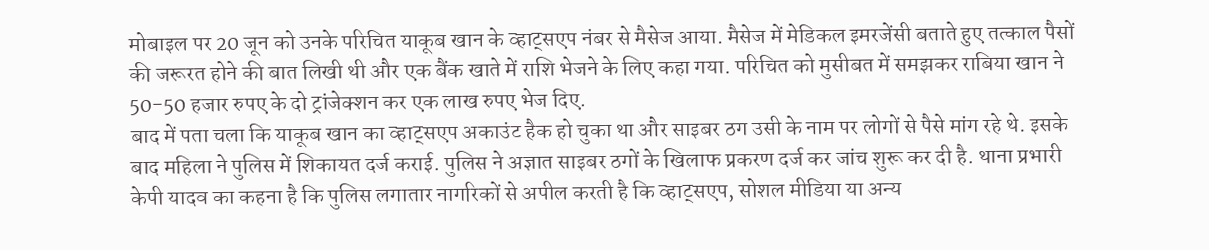मोबाइल पर 20 जून को उनके परिचित याकूब खान के व्हाट्सएप नंबर से मैसेज आया. मैसेज में मेडिकल इमरजेंसी बताते हुए तत्काल पैसों की जरूरत होने की बात लिखी थी और एक बैंक खाते में राशि भेजने के लिए कहा गया. परिचित को मुसीबत में समझकर राबिया खान ने 50-50 हजार रुपए के दो ट्रांजेक्शन कर एक लाख रुपए भेज दिए.
बाद में पता चला कि याकूब खान का व्हाट्सएप अकाउंट हैक हो चुका था और साइबर ठग उसी के नाम पर लोगों से पैसे मांग रहे थे. इसके बाद महिला ने पुलिस में शिकायत दर्ज कराई. पुलिस ने अज्ञात साइबर ठगों के खिलाफ प्रकरण दर्ज कर जांच शुरू कर दी है. थाना प्रभारी केपी यादव का कहना है कि पुलिस लगातार नागरिकों से अपील करती है कि व्हाट्सएप, सोशल मीडिया या अन्य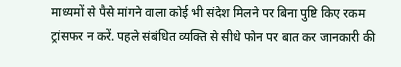माध्यमों से पैसे मांगने वाला कोई भी संदेश मिलने पर बिना पुष्टि किए रकम ट्रांसफर न करें. पहले संबंधित व्यक्ति से सीधे फोन पर बात कर जानकारी की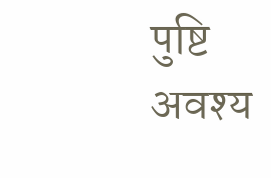पुष्टि अवश्य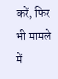करें, फिर भी मामले में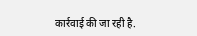कार्रवाई की जा रही है.